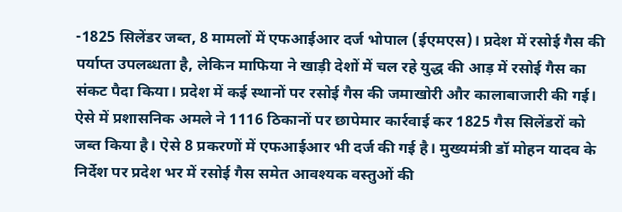-1825 सिलेंडर जब्त, 8 मामलों में एफआईआर दर्ज भोपाल (ईएमएस)। प्रदेश में रसोई गैस की पर्याप्त उपलब्धता है, लेकिन माफिया ने खाड़ी देशों में चल रहे युद्ध की आड़ में रसोई गैस का संकट पैदा किया। प्रदेश में कई स्थानों पर रसोई गैस की जमाखोरी और कालाबाजारी की गई। ऐसे में प्रशासनिक अमले ने 1116 ठिकानों पर छापेमार कार्रवाई कर 1825 गैस सिलेंडरों को जब्त किया है। ऐसे 8 प्रकरणों में एफआईआर भी दर्ज की गई है। मुख्यमंत्री डॉ मोहन यादव के निर्देश पर प्रदेश भर में रसोई गैस समेत आवश्यक वस्तुओं की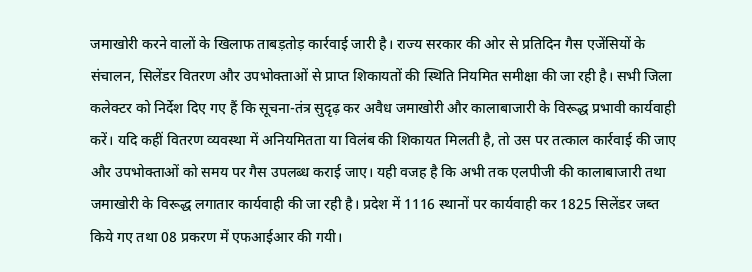जमाखोरी करने वालों के खिलाफ ताबड़तोड़ कार्रवाई जारी है। राज्य सरकार की ओर से प्रतिदिन गैस एजेंसियों के संचालन, सिलेंडर वितरण और उपभोक्ताओं से प्राप्त शिकायतों की स्थिति नियमित समीक्षा की जा रही है। सभी जिला कलेक्टर को निर्देश दिए गए हैं कि सूचना-तंत्र सुदृढ़ कर अवैध जमाखोरी और कालाबाजारी के विरूद्ध प्रभावी कार्यवाही करें। यदि कहीं वितरण व्यवस्था में अनियमितता या विलंब की शिकायत मिलती है, तो उस पर तत्काल कार्रवाई की जाए और उपभोक्ताओं को समय पर गैस उपलब्ध कराई जाए। यही वजह है कि अभी तक एलपीजी की कालाबाजारी तथा जमाखोरी के विरूद्ध लगातार कार्यवाही की जा रही है। प्रदेश में 1116 स्थानों पर कार्यवाही कर 1825 सिलेंडर जब्त किये गए तथा 08 प्रकरण में एफआईआर की गयी।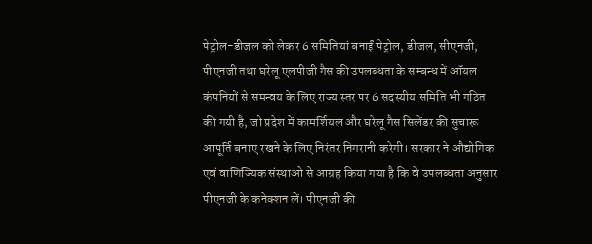पेट्रोल-डीजल को लेकर 6 समितियां बनाईं पेट्रोल, डीजल, सीएनजी, पीएनजी तथा घरेलू एलपीजी गैस की उपलब्धता के सम्बन्ध में ऑयल कंपनियों से समन्वय के लिए राज्य स्तर पर 6 सदस्यीय समिति भी गठित की गयी है, जो प्रदेश में कामर्शियल और घरेलू गैस सिलेंडर की सुचारू आपूर्ति बनाए रखने के लिए निरंतर निगरानी करेगी। सरकार ने औद्योगिक एवं वाणिज्यिक संस्थाओ से आग्रह किया गया है कि वे उपलब्धता अनुसार पीएनजी के कनेक्शन लें। पीएनजी की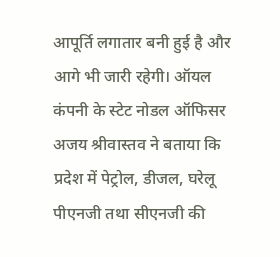आपूर्ति लगातार बनी हुई है और आगे भी जारी रहेगी। ऑयल कंपनी के स्टेट नोडल ऑफिसर अजय श्रीवास्तव ने बताया कि प्रदेश में पेट्रोल, डीजल, घरेलू पीएनजी तथा सीएनजी की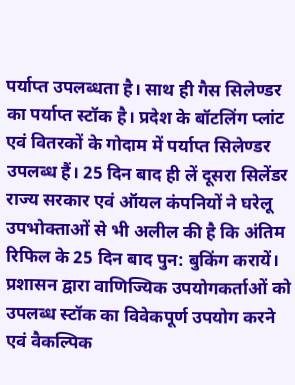पर्याप्त उपलब्धता है। साथ ही गैस सिलेण्डर का पर्याप्त स्टॉक है। प्रदेश के बॉटलिंग प्लांट एवं वितरकों के गोदाम में पर्याप्त सिलेण्डर उपलब्ध हैं। 25 दिन बाद ही लें दूसरा सिलेंडर राज्य सरकार एवं ऑयल कंपनियों ने घरेलू उपभोक्ताओं से भी अलील की है कि अंतिम रिफिल के 25 दिन बाद पुन: बुकिंग करायें। प्रशासन द्वारा वाणिज्यिक उपयोगकर्ताओं को उपलब्ध स्टॉक का विवेकपूर्ण उपयोग करने एवं वैकल्पिक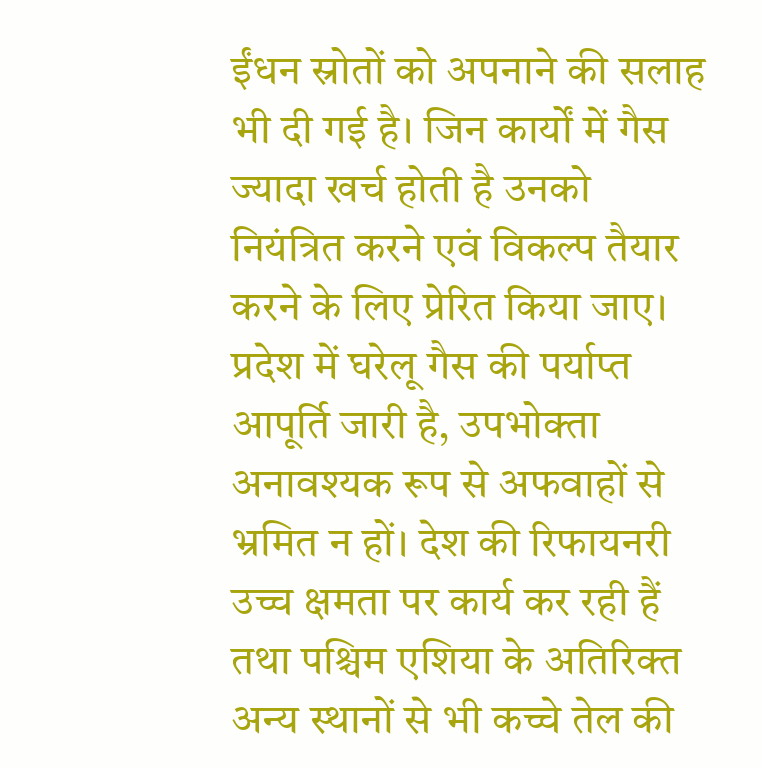ईंधन स्रोतों को अपनाने की सलाह भी दी गई है। जिन कार्यों में गैस ज्यादा खर्च होती है उनको नियंत्रित करने एवं विकल्प तैयार करने के लिए प्रेरित किया जाए। प्रदेश में घरेलू गैस की पर्याप्त आपूर्ति जारी है, उपभोक्ता अनावश्यक रूप से अफवाहों से भ्रमित न हों। देश की रिफायनरी उच्च क्षमता पर कार्य कर रही हैं तथा पश्चिम एशिया के अतिरिक्त अन्य स्थानों से भी कच्चे तेल की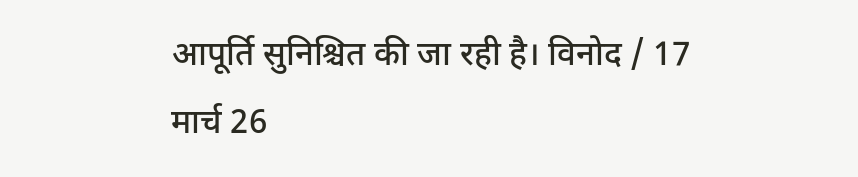आपूर्ति सुनिश्चित की जा रही है। विनोद / 17 मार्च 26